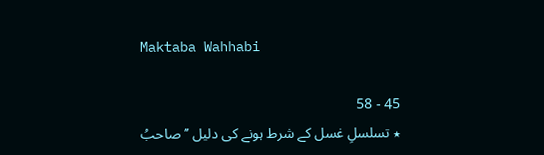Maktaba Wahhabi

45 - 58
٭ تسلسلِ غسل کے شرط ہونے کی دلیل ’’صاحبُ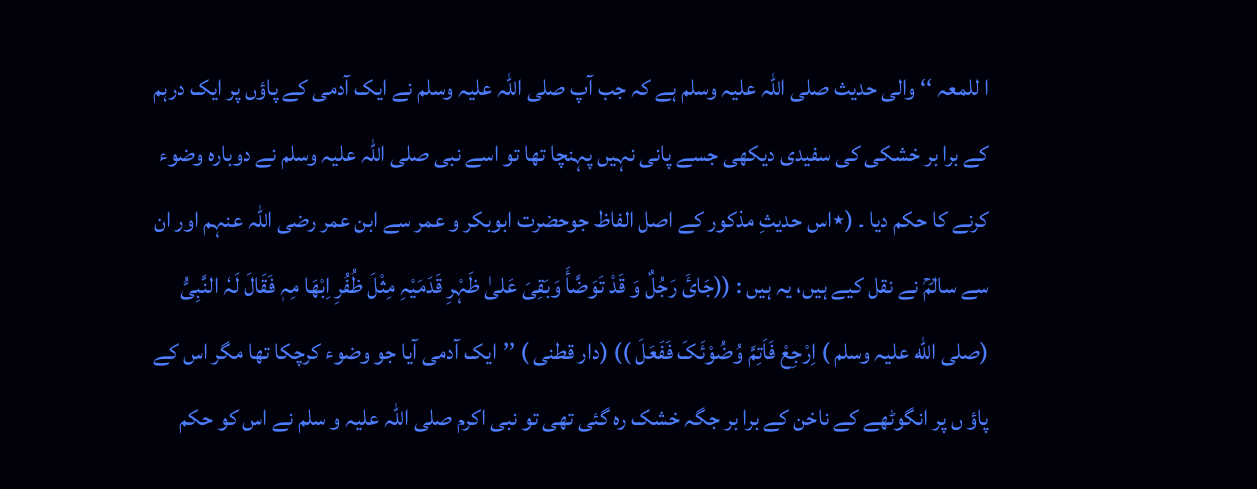ا للمعہ ‘‘ والی حدیث صلی اللہ علیہ وسلم ہے کہ جب آپ صلی اللہ علیہ وسلم نے ایک آدمی کے پاؤں پر ایک درہم کے برا بر خشکی کی سفیدی دیکھی جسے پانی نہیں پہنچا تھا تو اسے نبی صلی اللہ علیہ وسلم نے دوبارہ وضوء کرنے کا حکم دیا ۔ (٭اس حدیثِ مذکور کے اصل الفاظ جوحضرت ابوبکر و عمر سے ابن عمر رضی اللہ عنہم اور ان سے سالمؒ نے نقل کیے ہیں، یہ ہیں : ((جَائَ رَجُلٌ وَ قَدْ تَوَضَّأَ وَبَقِیَ عَلیٰ ظَہْرِ قَدَمَیْہِ مِثْلَ ظُفُرِ اِبْھَا مِہٖ فَقَالَ لَہٗ النَّبِیُّ (صلی اللّٰه علیہ وسلم ) اِرْجِعْ فَاَتِمَّ وُضُوْئَکَ فَفَعَلَ )) (دار قطنی ) ’’ایک آدمی آیا جو وضوء کرچکا تھا مگر اس کے پاؤ ں پر انگوٹھے کے ناخن کے برا بر جگہ خشک رہ گئی تھی تو نبی اکرم صلی اللہ علیہ و سلم نے اس کو حکم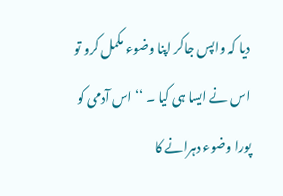دیا کہ واپس جاکر اپنا وضوء مکمل کرو تو اس نے ایسا ہی کیا ۔ ‘‘ اس آدمی کو پورا وضوء دہرانے کا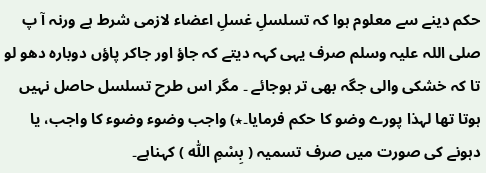حکم دینے سے معلوم ہوا کہ تسلسلِ غسلِ اعضاء لازمی شرط ہے ورنہ آ پ صلی اللہ علیہ وسلم صرف یہی کہہ دیتے کہ جاؤ اور جاکر پاؤں دوبارہ دھو لو تا کہ خشکی والی جگہ بھی تر ہوجائے ۔ مگر اس طرح تسلسل حاصل نہیں ہوتا تھا لہذا پورے وضو کا حکم فرمایا۔٭) واجب وضوء وضوء کا واجب، یا دہونے کی صورت میں صرف تسمیہ ( بِسْمِ اللّٰہ ) کہناہے۔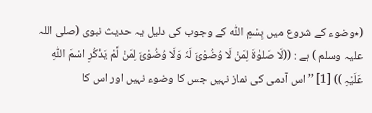(٭وضوء کے شروع میں بِسْمِ اللّٰہ کے وجوب کی دلیل یہ حدیث نبوی (صلی اللہ علیہ وسلم ) ہے : ((لَا صَلوٰۃَ لِمَنْ لَا وُضُوْئَ لَہٗ وَلَا وُضُوْئَ لِمَنْ لَّمْ یَذْکُرِ اسْمَ اللّٰہِ عَلَیْہِ )) [1] ’’اس آدمی کی نماز نہیں جس کا وضوء نہیں اور اس کا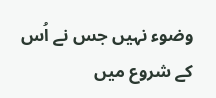وضوء نہیں جس نے اُس کے شروع میں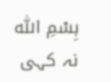بِسْمِ اللّٰہ نہ کہی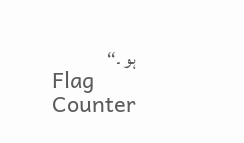ہو ۔‘‘
Flag Counter